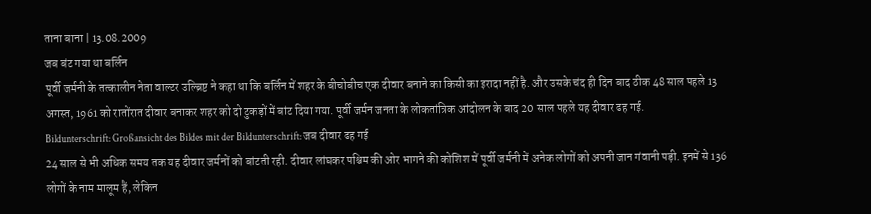ताना बाना | 13.08.2009
जब बंट गया था बर्लिन
पूर्वी जर्मनी के तत्कालीन नेता वाल्टर उल्ब्रिष्ट ने कहा था कि बर्लिन में शहर के बीचोबीच एक दीवार बनाने का किसी का इरादा नहीं है. और उसके चंद ही दिन बाद ठीक 48 साल पहले 13 अगस्त, 1961 को रातोंरात दीवार बनाकर शहर को दो टुकड़ों में बांट दिया गया. पूर्वी जर्मन जनता के लोकतांत्रिक आंदोलन के बाद 20 साल पहले यह दीवार ढह गई.
Bildunterschrift: Großansicht des Bildes mit der Bildunterschrift: जब दीवार ढह गई
24 साल से भी अधिक समय तक यह दीवार जर्मनों को बांटती रही. दीवार लांघकर पश्चिम की ओर भागने की कोशिश में पूर्वी जर्मनी में अनेक लोगों को अपनी जान गंवानी पड़ी. इनमें से 136 लोगों के नाम मालूम हैं, लेकिन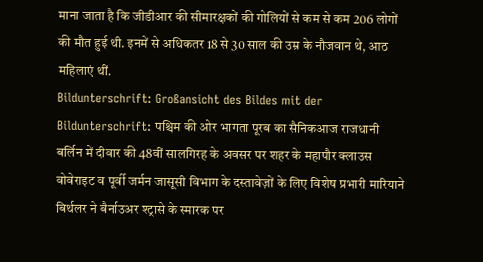माना जाता है कि जीडीआर की सीमारक्षकों की गोलियों से कम से कम 206 लोगों की मौत हुई थी. इनमें से अधिकतर 18 से 30 साल की उम्र के नौजवान थे, आठ महिलाएं थीं.
Bildunterschrift: Großansicht des Bildes mit der Bildunterschrift: पश्चिम की ओर भागता पूरब का सैनिकआज राजधानी बर्लिन में दीवार की 48वीं सालगिरह के अवसर पर शहर के महापौर क्लाउस वोवेराइट व पूर्वी जर्मन जासूसी विभाग के दस्तावेज़ों के लिए विशेष प्रभारी मारियाने बिर्थलर ने बैर्नाउअर श्ट्रासे के स्मारक पर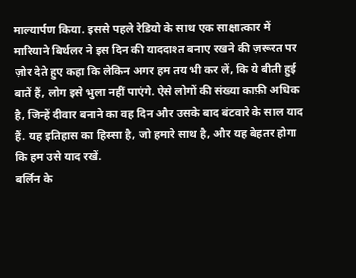माल्यार्पण किया. इससे पहले रेडियो के साथ एक साक्षात्कार में मारियाने बिर्थलर ने इस दिन की याददाश्त बनाए रखने की ज़रूरत पर ज़ोर देते हुए कहा कि लेकिन अगर हम तय भी कर लें, कि ये बीती हुई बातें हैं, लोग इसे भुला नहीं पाएंगे. ऐसे लोगों की संख्या काफ़ी अधिक है, जिन्हें दीवार बनाने का वह दिन और उसके बाद बंटवारे के साल याद हैं. यह इतिहास का हिस्सा है, जो हमारे साथ है, और यह बेहतर होगा कि हम उसे याद रखें.
बर्लिन के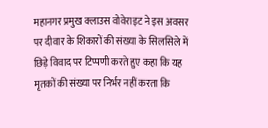महानगर प्रमुख क्लाउस वोवेराइट ने इस अवसर पर दीवार के शिकारों की संख्या के सिलसिले में छिड़े विवाद पर टिप्पणी करते हुए कहा कि यह मृतकों की संख्या पर निर्भर नहीं करता कि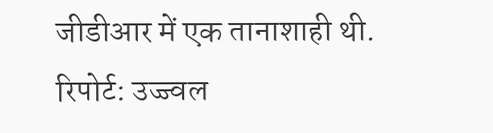जीडीआर में एक तानाशाही थी.
रिपोर्ट: उज्ज्वल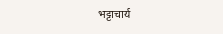भट्टाचार्य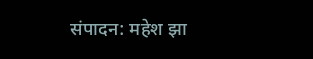संपादन: महेश झा